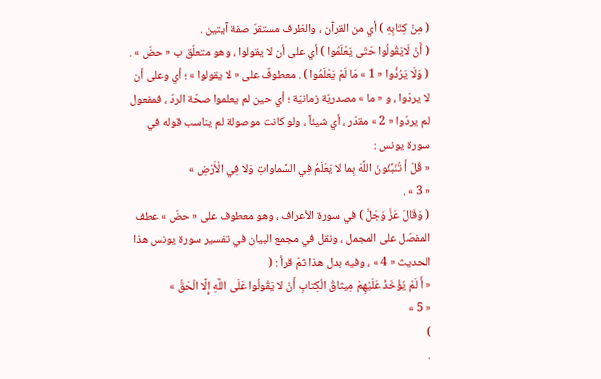( مِنْ كِتَابِهِ ) أي من القرآن ، والظرف مستقرّ صفة آيتين .
( أَنْ لَايَقُولُوا حَتّى يَعْلَمُوا ) أي على أن لا يقولوا ، وهو متعلّق ب « حضّ » .
( وَلَا يَرُدُّوا « 1 » مَا لَمْ يَعْلَمُوا ) . معطوفٌ على « لا يقولوا » ؛ أي وعلى أن لا يردّوا ، و « ما » مصدريّة زمانيّة ؛ أي حين لم يعلموا صحّة الردّ ، فمفعول لم يردّوا « 2 » مقدّر ، أي شيئاً ، ولو كانت موصولة لم يناسب قوله في سورة يونس :
« قُلْ أَ تُنَبِّئُونَ اللَّهَ بِما لا يَعْلَمُ فِي السَّماواتِ وَلا فِي الْأَرْضِ »
« 3 » .
( وَقَالَ عَزَّ وَجَلَّ ) في سورة الأعراف ، وهو معطوف على « حضّ » عطف المفصّل على المجمل ، ونقل في مجمع البيان في تفسير سورة يونس هذا الحديث « 4 » ، وفيه بدل هذا ثمّ قرأ : (
« أَ لَمْ يُؤْخَذْ عَلَيْهِمْ مِيثاقُ الْكِتابِ أَنْ لا يَقُولُوا عَلَى اللَّهِ إِلَّا الْحَقَّ »
« 5 »
)
.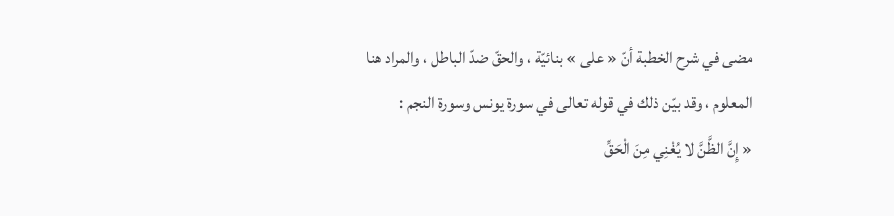مضى في شرح الخطبة أنّ « على » بنائيّة ، والحقّ ضدّ الباطل ، والمراد هنا المعلوم ، وقد بيّن ذلك في قوله تعالى في سورة يونس وسورة النجم :
« إِنَّ الظَّنَّ لا يُغْنِي مِنَ الْحَقِّ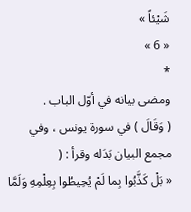شَيْئاً »
« 6 »
*
ومضى بيانه في أوّل الباب .
( وَقَالَ ) في سورة يونس ، وفي مجمع البيان بَدَله وقرأ : (
« بَلْ كَذَّبُوا بِما لَمْ يُحِيطُوا بِعِلْمِهِ وَلَمَّا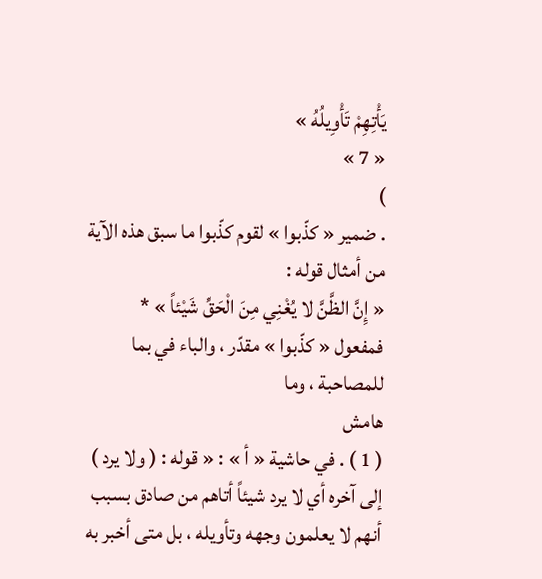يَأْتِهِمْ تَأْوِيلُهُ »
« 7 »
)
. ضمير « كذّبوا » لقوم كذّبوا ما سبق هذه الآية من أمثال قوله :
« إِنَّ الظَّنَّ لا يُغْنِي مِنَ الْحَقِّ شَيْئاً » *
فمفعول « كذّبوا » مقدّر ، والباء في بما للمصاحبة ، وما
هامش
( 1 ) . في حاشية « أ » : « قوله : ( ولا يرد ) إلى آخره أي لا يرد شيئاً أتاهم من صادق بسبب أنهم لا يعلمون وجهه وتأويله ، بل متى أخبر به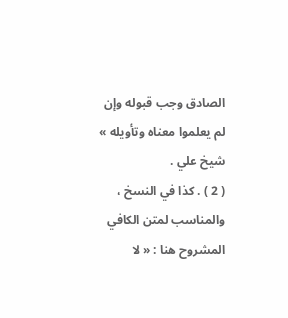الصادق وجب قبوله وإن لم يعلموا معناه وتأويله » شيخ علي .
( 2 ) . كذا في النسخ ، والمناسب لمتن الكافي المشروح هنا : « لا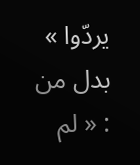يردّوا » بدل من : « لم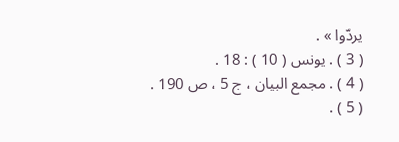يردّوا » .
( 3 ) . يونس ( 10 ) : 18 .
( 4 ) . مجمع البيان ، ج 5 ، ص 190 .
( 5 ) .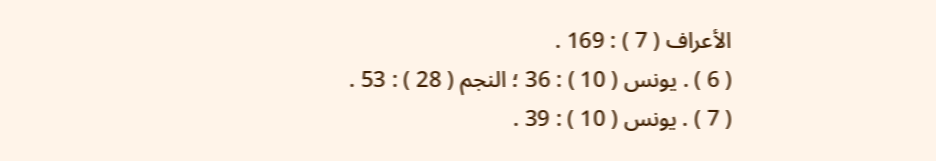الأعراف ( 7 ) : 169 .
( 6 ) . يونس ( 10 ) : 36 ؛ النجم ( 28 ) : 53 .
( 7 ) . يونس ( 10 ) : 39 .